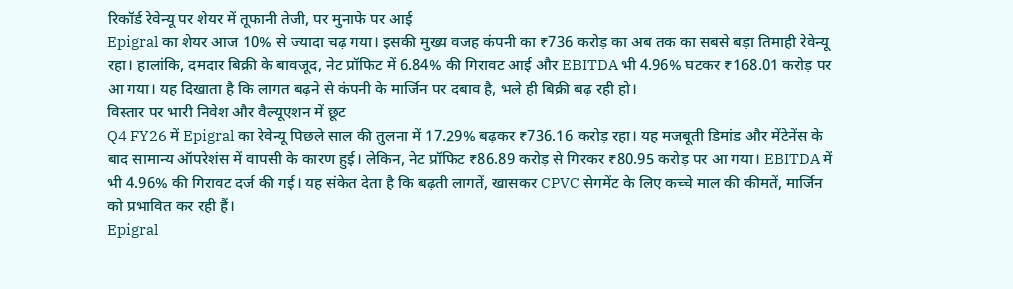रिकॉर्ड रेवेन्यू पर शेयर में तूफानी तेजी, पर मुनाफे पर आई
Epigral का शेयर आज 10% से ज्यादा चढ़ गया। इसकी मुख्य वजह कंपनी का ₹736 करोड़ का अब तक का सबसे बड़ा तिमाही रेवेन्यू रहा। हालांकि, दमदार बिक्री के बावजूद, नेट प्रॉफिट में 6.84% की गिरावट आई और EBITDA भी 4.96% घटकर ₹168.01 करोड़ पर आ गया। यह दिखाता है कि लागत बढ़ने से कंपनी के मार्जिन पर दबाव है, भले ही बिक्री बढ़ रही हो।
विस्तार पर भारी निवेश और वैल्यूएशन में छूट
Q4 FY26 में Epigral का रेवेन्यू पिछले साल की तुलना में 17.29% बढ़कर ₹736.16 करोड़ रहा। यह मजबूती डिमांड और मेंटेनेंस के बाद सामान्य ऑपरेशंस में वापसी के कारण हुई। लेकिन, नेट प्रॉफिट ₹86.89 करोड़ से गिरकर ₹80.95 करोड़ पर आ गया। EBITDA में भी 4.96% की गिरावट दर्ज की गई। यह संकेत देता है कि बढ़ती लागतें, खासकर CPVC सेगमेंट के लिए कच्चे माल की कीमतें, मार्जिन को प्रभावित कर रही हैं।
Epigral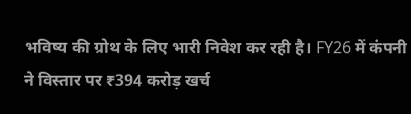भविष्य की ग्रोथ के लिए भारी निवेश कर रही है। FY26 में कंपनी ने विस्तार पर ₹394 करोड़ खर्च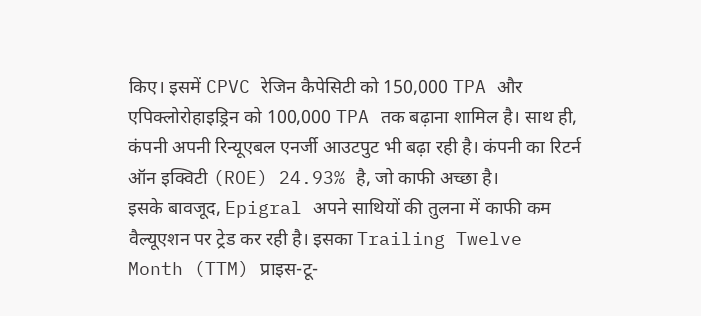किए। इसमें CPVC रेजिन कैपेसिटी को 150,000 TPA और एपिक्लोरोहाइड्रिन को 100,000 TPA तक बढ़ाना शामिल है। साथ ही, कंपनी अपनी रिन्यूएबल एनर्जी आउटपुट भी बढ़ा रही है। कंपनी का रिटर्न ऑन इक्विटी (ROE) 24.93% है, जो काफी अच्छा है।
इसके बावजूद, Epigral अपने साथियों की तुलना में काफी कम वैल्यूएशन पर ट्रेड कर रही है। इसका Trailing Twelve Month (TTM) प्राइस-टू-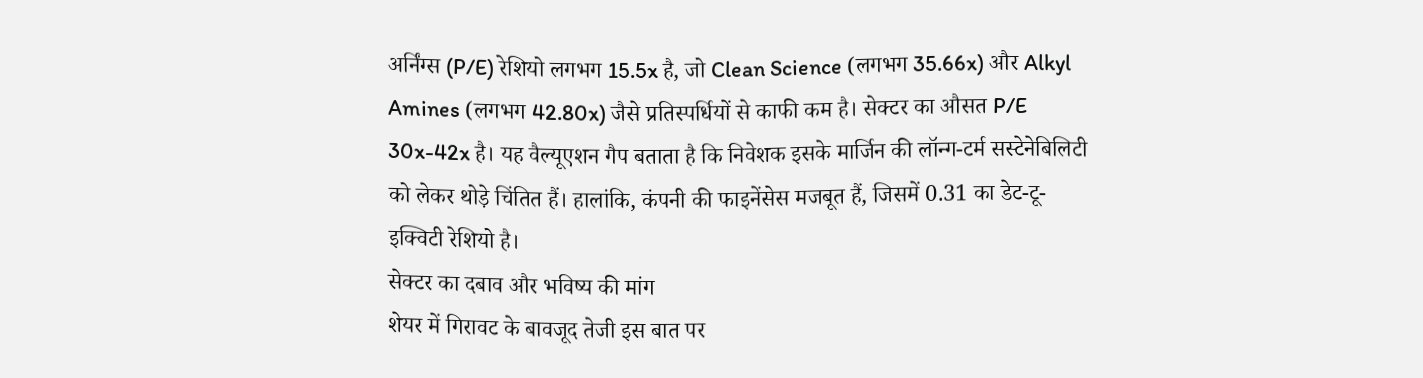अर्निंग्स (P/E) रेशियो लगभग 15.5x है, जो Clean Science (लगभग 35.66x) और Alkyl Amines (लगभग 42.80x) जैसे प्रतिस्पर्धियों से काफी कम है। सेक्टर का औसत P/E 30x-42x है। यह वैल्यूएशन गैप बताता है कि निवेशक इसके मार्जिन की लॉन्ग-टर्म सस्टेनेबिलिटी को लेकर थोड़े चिंतित हैं। हालांकि, कंपनी की फाइनेंसेस मजबूत हैं, जिसमें 0.31 का डेट-टू-इक्विटी रेशियो है।
सेक्टर का दबाव और भविष्य की मांग
शेयर में गिरावट के बावजूद तेजी इस बात पर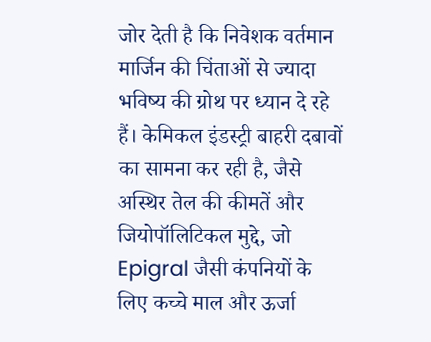जोर देती है कि निवेशक वर्तमान मार्जिन की चिंताओं से ज्यादा भविष्य की ग्रोथ पर ध्यान दे रहे हैं। केमिकल इंडस्ट्री बाहरी दबावों का सामना कर रही है, जैसे अस्थिर तेल की कीमतें और जियोपॉलिटिकल मुद्दे, जो Epigral जैसी कंपनियों के लिए कच्चे माल और ऊर्जा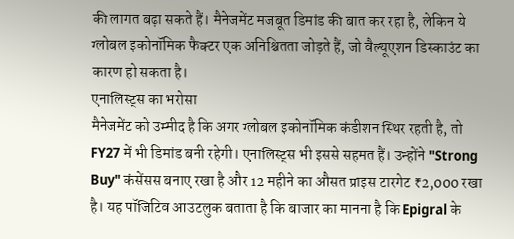की लागत बढ़ा सकते हैं। मैनेजमेंट मजबूत डिमांड की बात कर रहा है, लेकिन ये ग्लोबल इकोनॉमिक फैक्टर एक अनिश्चितता जोड़ते हैं, जो वैल्यूएशन डिस्काउंट का कारण हो सकता है।
एनालिस्ट्स का भरोसा
मैनेजमेंट को उम्मीद है कि अगर ग्लोबल इकोनॉमिक कंडीशन स्थिर रहती है, तो FY27 में भी डिमांड बनी रहेगी। एनालिस्ट्स भी इससे सहमत हैं। उन्होंने "Strong Buy" कंसेंसस बनाए रखा है और 12 महीने का औसत प्राइस टारगेट ₹2,000 रखा है। यह पॉजिटिव आउटलुक बताता है कि बाजार का मानना है कि Epigral के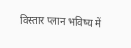विस्तार प्लान भविष्य में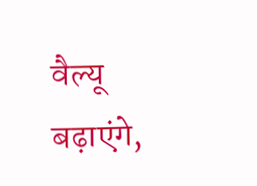वैल्यू बढ़ाएंगे,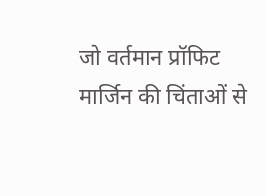जो वर्तमान प्रॉफिट मार्जिन की चिंताओं से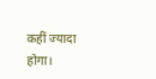कहीं ज्यादा होगा।